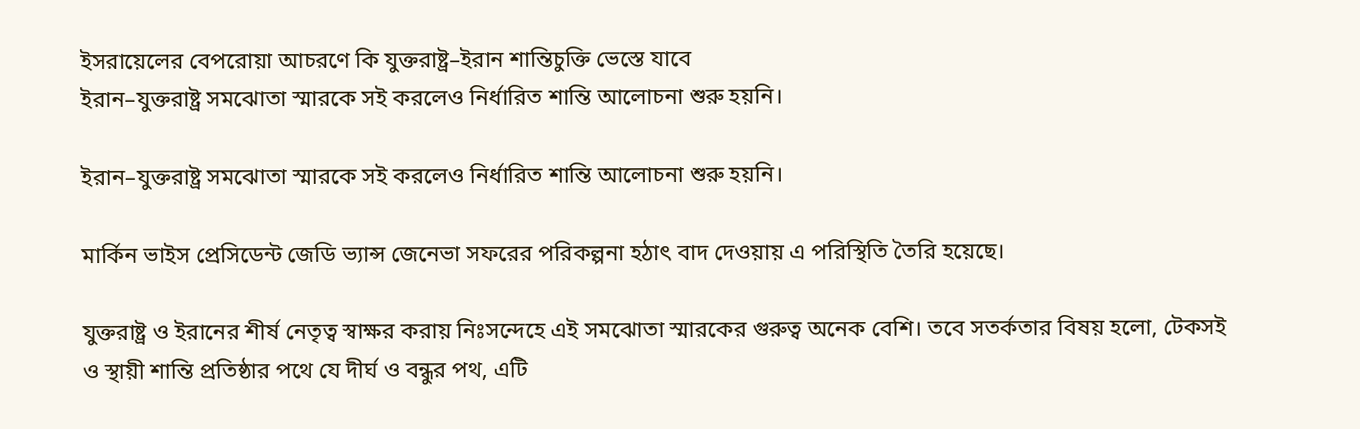ইসরায়েলের বেপরোয়া আচরণে কি যুক্তরাষ্ট্র–ইরান শান্তিচুক্তি ভেস্তে যাবে
ইরান–যুক্তরাষ্ট্র সমঝোতা স্মারকে সই করলেও নির্ধারিত শান্তি আলোচনা শুরু হয়নি।

ইরান–যুক্তরাষ্ট্র সমঝোতা স্মারকে সই করলেও নির্ধারিত শান্তি আলোচনা শুরু হয়নি।

মার্কিন ভাইস প্রেসিডেন্ট জেডি ভ্যান্স জেনেভা সফরের পরিকল্পনা হঠাৎ বাদ দেওয়ায় এ পরিস্থিতি তৈরি হয়েছে।

যুক্তরাষ্ট্র ও ইরানের শীর্ষ নেতৃত্ব স্বাক্ষর করায় নিঃসন্দেহে এই সমঝোতা স্মারকের গুরুত্ব অনেক বেশি। তবে সতর্কতার বিষয় হলো, টেকসই ও স্থায়ী শান্তি প্রতিষ্ঠার পথে যে দীর্ঘ ও বন্ধুর পথ, এটি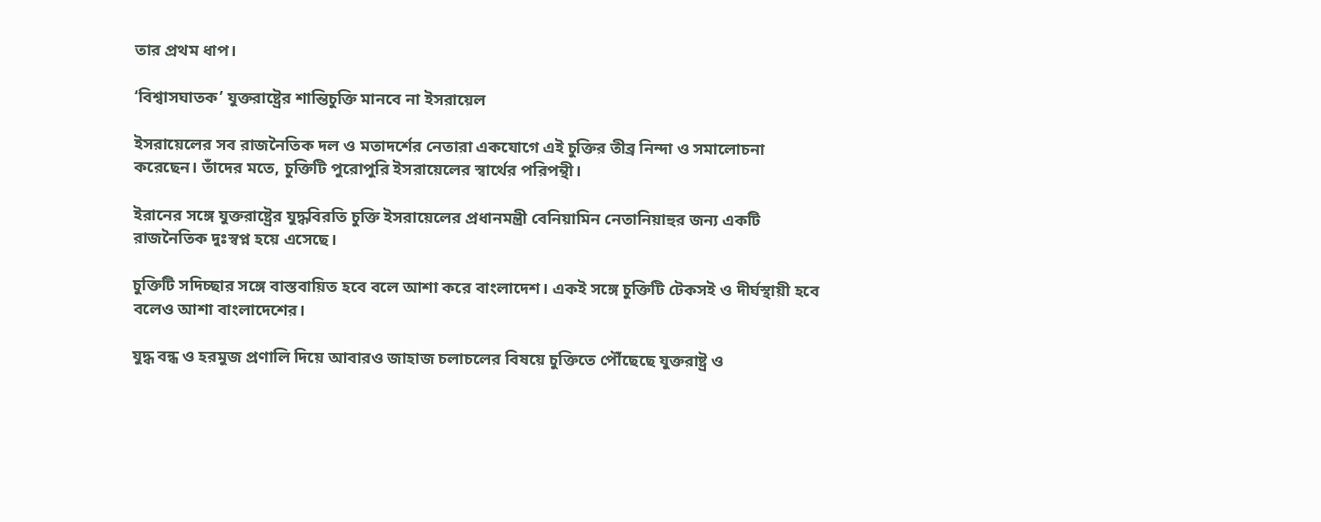তার প্রথম ধাপ।

‘বিশ্বাসঘাতক’ যুক্তরাষ্ট্রের শান্তিচুক্তি মানবে না ইসরায়েল

ইসরায়েলের সব রাজনৈতিক দল ও মতাদর্শের নেতারা একযোগে এই চুক্তির তীব্র নিন্দা ও সমালোচনা করেছেন। তাঁদের মতে, চুক্তিটি পুরোপুরি ইসরায়েলের স্বার্থের পরিপন্থী।

ইরানের সঙ্গে যুক্তরাষ্ট্রের যুদ্ধবিরতি চুক্তি ইসরায়েলের প্রধানমন্ত্রী বেনিয়ামিন নেতানিয়াহুর জন্য একটি রাজনৈতিক দুঃস্বপ্ন হয়ে এসেছে।

চুক্তিটি সদিচ্ছার সঙ্গে বাস্তবায়িত হবে বলে আশা করে বাংলাদেশ। একই সঙ্গে চুক্তিটি টেকসই ও দীর্ঘস্থায়ী হবে বলেও আশা বাংলাদেশের।

যুদ্ধ বন্ধ ও হরমুজ প্রণালি দিয়ে আবারও জাহাজ চলাচলের বিষয়ে চুক্তিতে পৌঁছেছে যুক্তরাষ্ট্র ও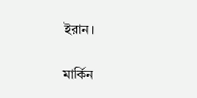ইরান।

মার্কিন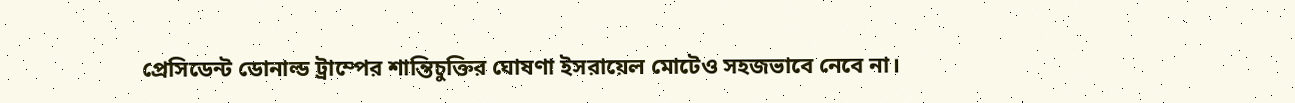প্রেসিডেন্ট ডোনাল্ড ট্রাম্পের শান্তিচুক্তির ঘোষণা ইসরায়েল মোটেও সহজভাবে নেবে না।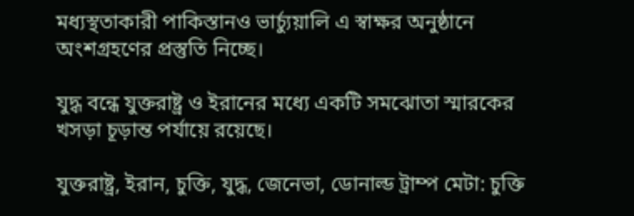মধ্যস্থতাকারী পাকিস্তানও ভার্চ্যুয়ালি এ স্বাক্ষর অনুষ্ঠানে অংশগ্রহণের প্রস্তুতি নিচ্ছে।

যুদ্ধ বন্ধে যুক্তরাষ্ট্র ও ইরানের মধ্যে একটি সমঝোতা স্মারকের খসড়া চূড়ান্ত পর্যায়ে রয়েছে।

যুক্তরাষ্ট্র, ইরান, চুক্তি, যুদ্ধ, জেনেভা, ডোনাল্ড ট্রাম্প মেটা: চুক্তি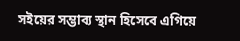সইয়ের সম্ভাব্য স্থান হিসেবে এগিয়ে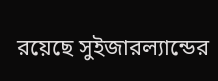রয়েছে সুইজারল্যান্ডের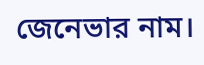জেনেভার নাম।